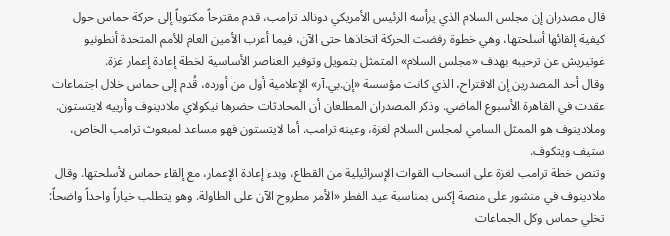قال مصدران إن مجلس السلام الذي يرأسه الرئيس ‌الأمريكي دونالد ترامب، قدم مقترحاً مكتوباً إلى حركة حماس حول كيفية إلقائها أسلحتها، وهي خطوة رفضت الحركة اتخاذها حتى الآن، فيما أعرب الأمين العام للأمم المتحدة أنطونيو غوتيريش عن ترحيبه بهدف «مجلس السلام» المتمثل بتمويل وتوفير العناصر الأساسية لخطة إعادة إعمار غزة.
وقال أحد المصدرين ‌إن الاقتراح، الذي كانت مؤسسة ‌«إن.بي.آر» الإعلامية أول من أورده، قُدم إلى حماس خلال اجتماعات عقدت في القاهرة الأسبوع الماضي. وذكر المصدران المطلعان أن المحادثات حضرها نيكولاي ملادينوف وأرييه لايتستون. وملادينوف هو الممثل السامي لمجلس السلام لغزة، وعينه ترامب. أما لايتستون فهو مساعد لمبعوث ترامب ‌الخاص، ستيف ويتكوف.
وتنص خطة ترامب لغزة على انسحاب القوات الإسرائيلية من القطاع، وبدء إعادة الإعمار، مع إلقاء حماس لأسلحتها. وقال ملادينوف في منشور على منصة إكس بمناسبة عيد الفطر «الأمر مطروح الآن على الطاولة. وهو يتطلب خياراً واحداً واضحاً: تخلي حماس وكل الجماعات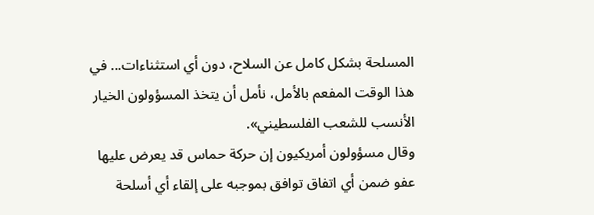المسلحة بشكل كامل عن السلاح، دون أي استثناءات... في هذا الوقت المفعم بالأمل، نأمل أن يتخذ المسؤولون الخيار الأنسب للشعب الفلسطيني».
وقال مسؤولون أمريكيون إن حركة حماس قد يعرض عليها عفو ضمن أي اتفاق توافق بموجبه على إلقاء أي أسلحة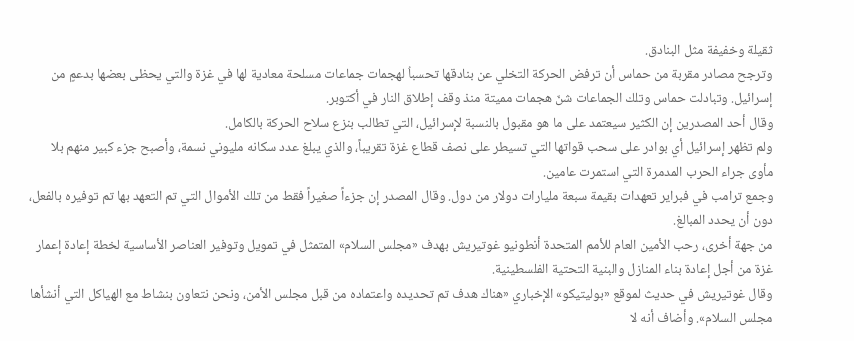ثقيلة وخفيفة مثل البنادق.
وترجح مصادر مقربة من حماس أن ترفض الحركة التخلي عن بنادقها تحسباُ لهجمات جماعات مسلحة معادية لها في غزة والتي يحظى بعضها بدعمٍ ‌من إسرائيل. وتبادلت حماس وتلك الجماعات شنّ هجمات مميتة منذ وقف إطلاق النار في أكتوبر.
وقال أحد المصدرين إن الكثير سيعتمد على ما هو مقبول بالنسبة لإسرائيل، التي تطالب بنزع سلاح الحركة بالكامل.
ولم تظهر إسرائيل أي بوادر على سحب قواتها ‌التي تسيطر على ‌نصف قطاع غزة تقريباً، والذي يبلغ عدد سكانه مليوني نسمة، وأصبح جزء كبير ‌منهم بلا مأوى جراء الحرب المدمرة التي استمرت عامين.
وجمع ترامب في فبراير تعهدات بقيمة سبعة مليارات دولار من دول. وقال المصدر إن جزءاً صغيراً فقط من تلك الأموال التي تم التعهد بها تم توفيره بالفعل، دون أن يحدد المبالغ.
من جهة أخرى، رحب الأمين العام للأمم المتحدة أنطونيو غوتيريش ‌بهدف «مجلس السلام» المتمثل في تمويل وتوفير العناصر ‌الأساسية لخطة إعادة ‌إعمار غزة من أجل إعادة بناء المنازل والبنية التحتية الفلسطينية.
وقال غوتيريش في ‌حديث لموقع «بوليتيكو» الإخباري «هناك هدف تم تحديده واعتماده من قبل مجلس الأمن، ونحن نتعاون بنشاط مع الهياكل التي أنشأها مجلس السلام». وأضاف أنه لا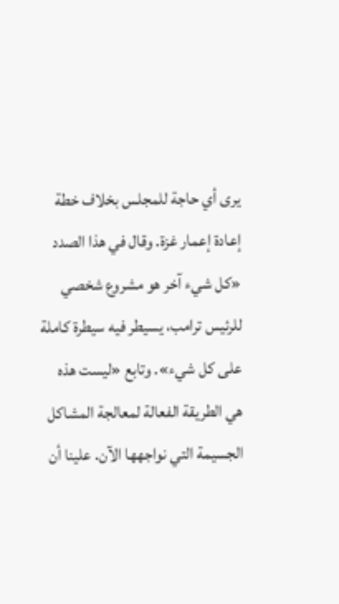يرى أي حاجة للمجلس بخلاف خطة إعادة إعمار غزة. وقال في هذا الصدد «كل شيء آخر هو ‌مشروع شخصي للرئيس ترامب، يسيطر فيه سيطرة كاملة على كل شيء». وتابع «ليست هذه هي الطريقة الفعالة لمعالجة المشاكل الجسيمة التي نواجهها الآن. علينا أن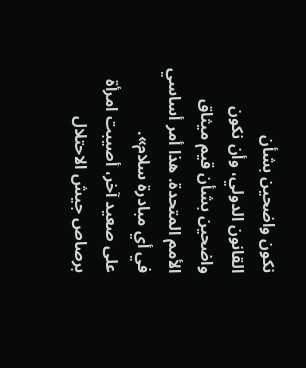نكون واضحين بشأن القانون ‌الدولي، وأن نكون واضحين بشأن ‌قيم ميثاق الأمم المتحدة. هذا أمر أساسي في أي مبادرة سلام».
على صعيد آخر، أصيبت امرأة برصاص جيش الاحتلال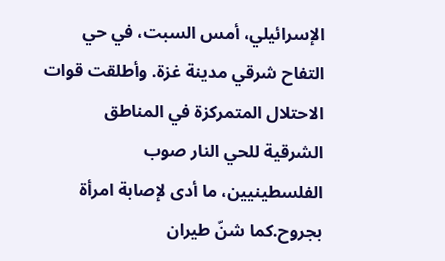الإسرائيلي، أمس السبت، في حي التفاح شرقي مدينة غزة. وأطلقت قوات الاحتلال المتمركزة في المناطق الشرقية للحي النار صوب الفلسطينيين، ما أدى لإصابة امرأة بجروح.كما شنّ طيران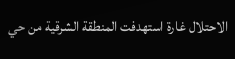الاحتلال غارة استهدفت المنطقة الشرقية من حي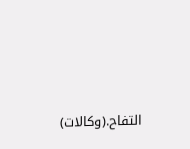التفاح.(وكالات)